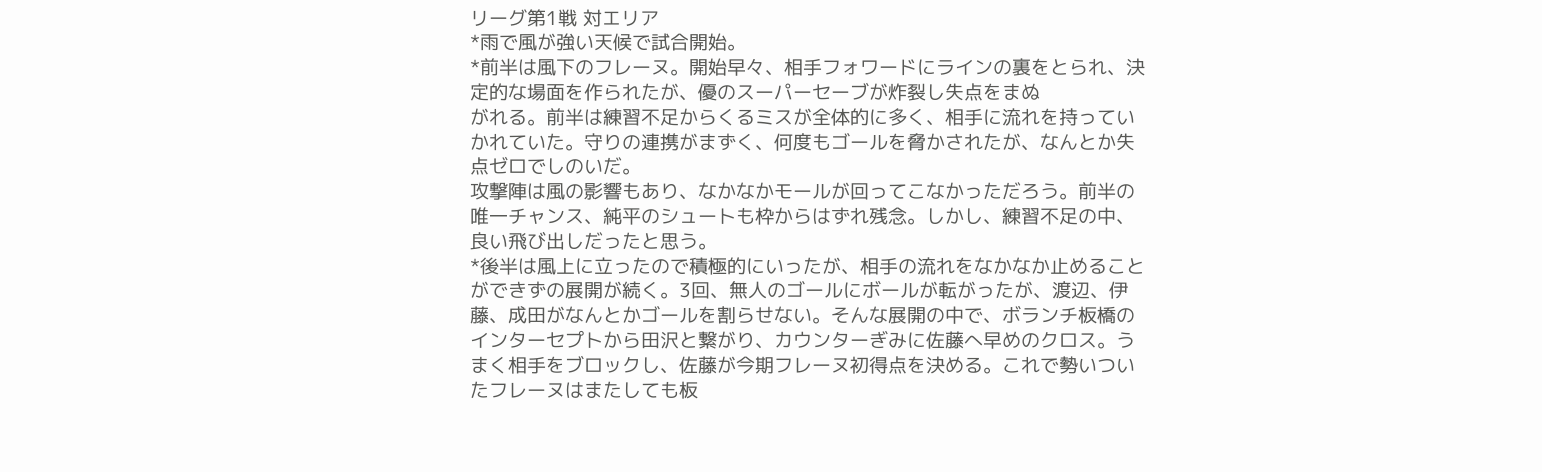リーグ第1戦 対エリア
*雨で風が強い天候で試合開始。
*前半は風下のフレーヌ。開始早々、相手フォワードにラインの裏をとられ、決定的な場面を作られたが、優のスーパーセーブが炸裂し失点をまぬ
がれる。前半は練習不足からくるミスが全体的に多く、相手に流れを持っていかれていた。守りの連携がまずく、何度もゴールを脅かされたが、なんとか失点ゼロでしのいだ。
攻撃陣は風の影響もあり、なかなかモールが回ってこなかっただろう。前半の唯一チャンス、純平のシュートも枠からはずれ残念。しかし、練習不足の中、良い飛び出しだったと思う。
*後半は風上に立ったので積極的にいったが、相手の流れをなかなか止めることができずの展開が続く。3回、無人のゴールにボールが転がったが、渡辺、伊藤、成田がなんとかゴールを割らせない。そんな展開の中で、ボランチ板橋のインターセプトから田沢と繋がり、カウンターぎみに佐藤へ早めのクロス。うまく相手をブロックし、佐藤が今期フレーヌ初得点を決める。これで勢いついたフレーヌはまたしても板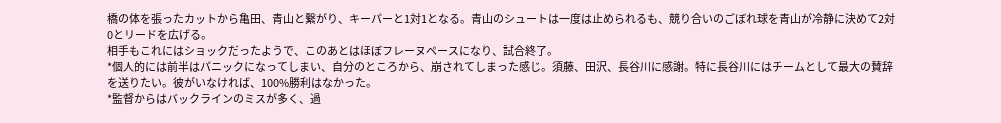橋の体を張ったカットから亀田、青山と繋がり、キーパーと1対1となる。青山のシュートは一度は止められるも、競り合いのごぼれ球を青山が冷静に決めて2対0とリードを広げる。
相手もこれにはショックだったようで、このあとはほぼフレーヌペースになり、試合終了。
*個人的には前半はパニックになってしまい、自分のところから、崩されてしまった感じ。須藤、田沢、長谷川に感謝。特に長谷川にはチームとして最大の賛辞を送りたい。彼がいなければ、100%勝利はなかった。
*監督からはバックラインのミスが多く、過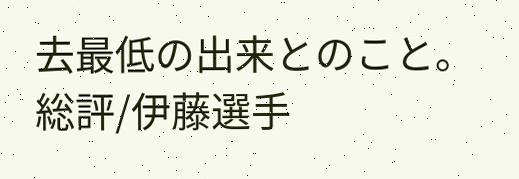去最低の出来とのこと。
総評/伊藤選手